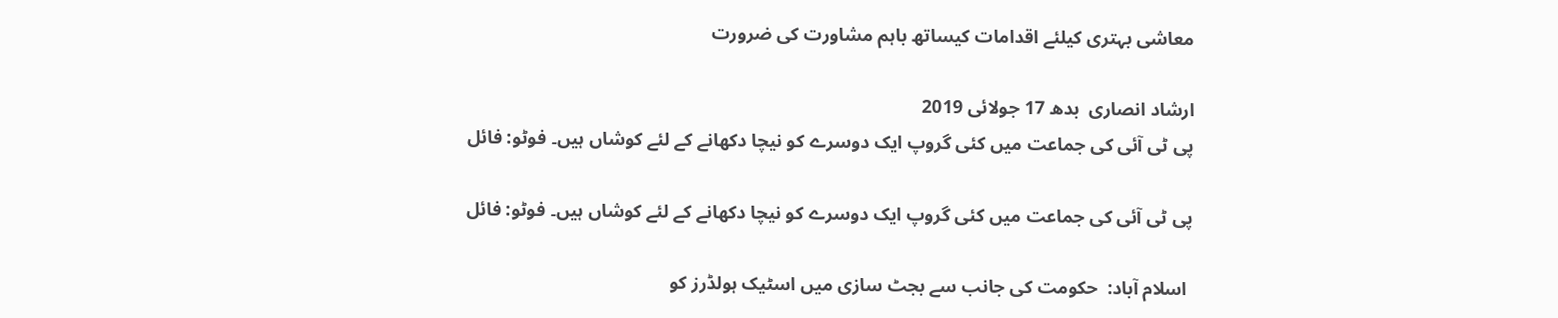معاشی بہتری کیلئے اقدامات کیساتھ باہم مشاورت کی ضرورت

ارشاد انصاری  بدھ 17 جولائی 2019
پی ٹی آئی کی جماعت میں کئی گروپ ایک دوسرے کو نیچا دکھانے کے لئے کوشاں ہیں۔ فوٹو: فائل

پی ٹی آئی کی جماعت میں کئی گروپ ایک دوسرے کو نیچا دکھانے کے لئے کوشاں ہیں۔ فوٹو: فائل

 اسلام آباد:  حکومت کی جانب سے بجٹ سازی میں اسٹیک ہولڈرز کو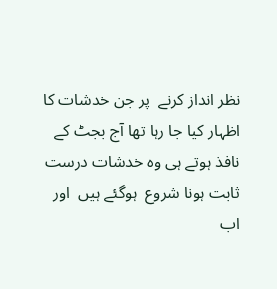نظر انداز کرنے  پر جن خدشات کا اظہار کیا جا رہا تھا آج بجٹ کے نافذ ہوتے ہی وہ خدشات درست ثابت ہونا شروع  ہوگئے ہیں  اور اب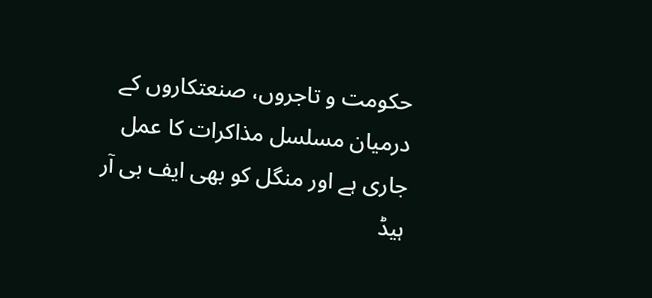حکومت و تاجروں، صنعتکاروں کے درمیان مسلسل مذاکرات کا عمل جاری ہے اور منگل کو بھی ایف بی آر ہیڈ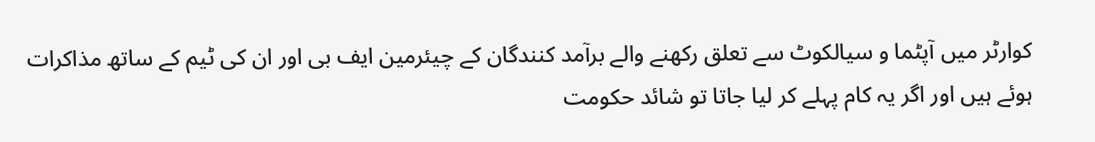کوارٹر میں آپٹما و سیالکوٹ سے تعلق رکھنے والے برآمد کنندگان کے چیئرمین ایف بی اور ان کی ٹیم کے ساتھ مذاکرات ہوئے ہیں اور اگر یہ کام پہلے کر لیا جاتا تو شائد حکومت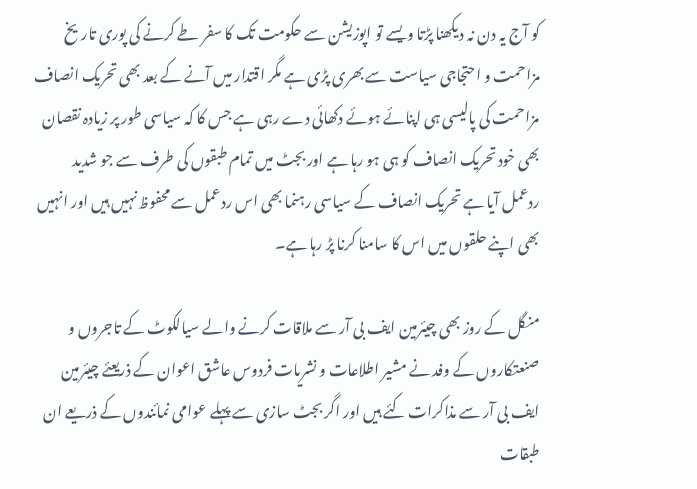کو آج یہ دن نہ دیکھنا پڑتا ویسے تو اپوزیشن سے حکومت تک کا سفر طے کرنے کی پوری تاریخ مزاحمت و احتجاجی سیاست سے بھری پڑی ہے مگر اقتدار میں آنے کے بعد بھی تحریک انصاف مزاحمت کی پالیسی ہی اپنائے ہوئے دکھائی دے رہی ہے جس کا کہ سیاسی طور پر زیادہ نقصان بھی خود تحریک انصاف کو ہی ہو رہا ہے اور بجٹ میں تمام طبقوں کی طرف سے جو شدید ردعمل آیا ہے تحریک انصاف کے سیاسی رہنما بھی اس ردعمل سے محفوظ نہیں ہیں اور انہیں بھی اپنے حلقوں میں اس کا سامنا کرنا پڑ رہا ہے۔

منگل کے روز بھی چیئرمین ایف بی آر سے ملاقات کرنے والے سیالکوٹ کے تاجروں و صنعتکاروں کے وفد نے مشیر اطلاعات و نشریات فردوس عاشق اعوان کے ذریعئے چیئرمین ایف بی آر سے مذاکرات کئے ہیں اور اگر بجٹ سازی سے پہلے عوامی نمائندوں کے ذریعے ان طبقات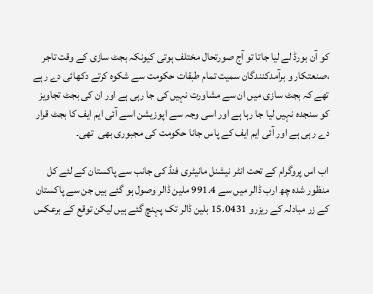کو آن بورڈ لے لیا جاتا تو آج صورتحال مختلف ہوتی کیونکہ بجٹ سازی کے وقت تاجر ،صنعتکار و برآمدکنندگان سمیت تمام طبقات حکومت سے شکوہ کرتے دکھائی دے رہے تھے کہ بجٹ سازی میں ان سے مشاورت نہیں کی جا رہی ہے اور ان کی بجٹ تجاویز کو سنجدہ نہیں لیا جا رہا ہے اور اسی وجہ سے اپوزیشن اسے آئی ایم ایف کا بجٹ قرار دے رہی ہے اور آئی ایم ایف کے پاس جانا حکومت کی مجبوری بھی  تھی۔

اب اس پروگرام کے تحت انٹر نیشنل مانیٹری فنڈ کی جانب سے پاکستان کے لئے کل منظور شدہ چھ ارب ڈالر میں سے 991.4 ملین ڈالر وصول ہو گئے ہیں جن سے پاکستان کے زر مبادلہ کے ریزرو 15.0431 بلین ڈالر تک پہنچ گئے ہیں لیکن توقع کے برعکس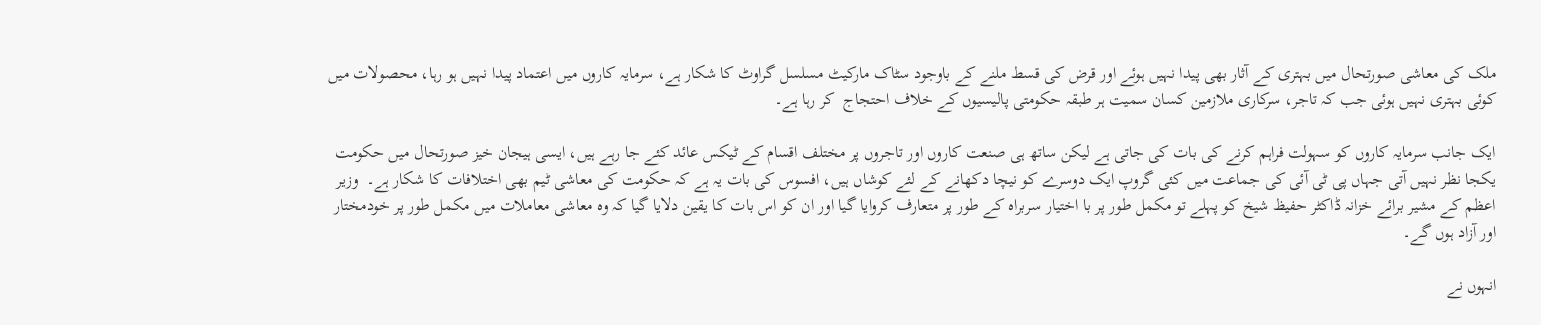ملک کی معاشی صورتحال میں بہتری کے آثار بھی پیدا نہیں ہوئے اور قرض کی قسط ملنے کے باوجود سٹاک مارکیٹ مسلسل گراوٹ کا شکار ہے، سرمایہ کاروں میں اعتماد پیدا نہیں ہو رہا، محصولات میں کوئی بہتری نہیں ہوئی جب کہ تاجر، سرکاری ملازمین کسان سمیت ہر طبقہ حکومتی پالیسیوں کے خلاف احتجاج  کر رہا ہے۔

ایک جانب سرمایہ کاروں کو سہولت فراہم کرنے کی بات کی جاتی ہے لیکن ساتھ ہی صنعت کاروں اور تاجروں پر مختلف اقسام کے ٹیکس عائد کئے جا رہے ہیں، ایسی ہیجان خیز صورتحال میں حکومت یکجا نظر نہیں آتی جہاں پی ٹی آئی کی جماعت میں کئی گروپ ایک دوسرے کو نیچا دکھانے کے لئے کوشاں ہیں، افسوس کی بات یہ ہے کہ حکومت کی معاشی ٹیم بھی اختلافات کا شکار ہے۔  وزیر اعظم کے مشیر برائے خزانہ ڈاکٹر حفیظ شیخ کو پہلے تو مکمل طور پر با اختیار سربراہ کے طور پر متعارف کروایا گیا اور ان کو اس بات کا یقین دلایا گیا کہ وہ معاشی معاملات میں مکمل طور پر خودمختار اور آزاد ہوں گے۔

انہوں نے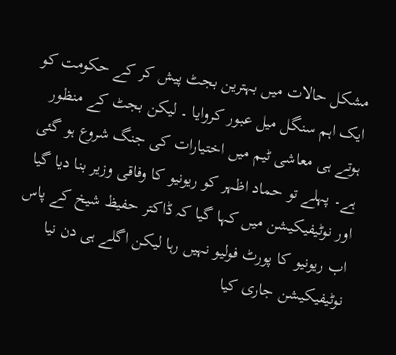مشکل حالات میں بہترین بجٹ پیش کر کے حکومت کو ایک اہم سنگل میل عبور کروایا ۔ لیکن بجٹ کے منظور ہوتے ہی معاشی ٹیم میں اختیارات کی جنگ شروع ہو گئی ہے۔ پہلے تو حماد اظہر کو ریونیو کا وفاقی وزیر بنا دیا گیا اور نوٹیفیکیشن میں کہا گیا کہ ڈاکتر حفیظ شیخ کے پاس اب ریونیو کا پورٹ فولیو نہیں رہا لیکن اگلے ہی دن نیا نوٹیفیکیشن جاری کیا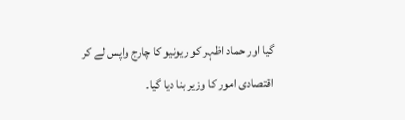گیا اور حماد اظہر کو ریونیو کا چارج واپس لے کر اقتصادی امور کا وزیر بنا دیا گیا۔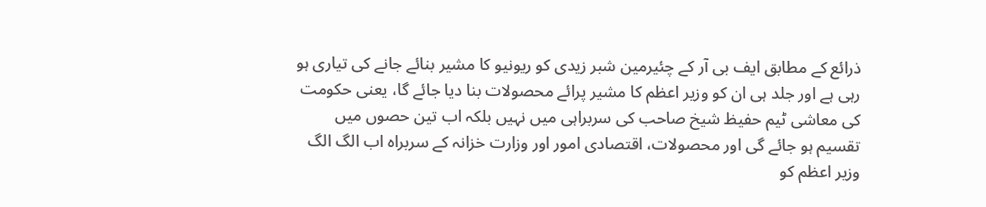ذرائع کے مطابق ایف بی آر کے چئیرمین شبر زیدی کو ریونیو کا مشیر بنائے جانے کی تیاری ہو رہی ہے اور جلد ہی ان کو وزیر اعظم کا مشیر پرائے محصولات بنا دیا جائے گا، یعنی حکومت کی معاشی ٹیم حفیظ شیخ صاحب کی سربراہی میں نہیں بلکہ اب تین حصوں میں تقسیم ہو جائے گی اور محصولات، اقتصادی امور اور وزارت خزانہ کے سربراہ اب الگ الگ وزیر اعظم کو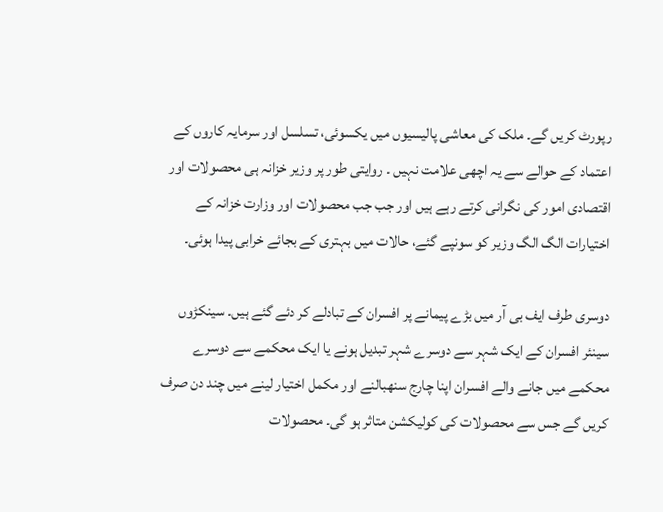رپورٹ کریں گے۔ ملک کی معاشی پالیسیوں میں یکسوئی، تسلسل اور سرمایہ کاروں کے اعتماد کے حوالے سے یہ اچھی علامت نہیں ۔ روایتی طور پر وزیر خزانہ ہی محصولات اور اقتصادی امور کی نگرانی کرتے رہے ہیں اور جب جب محصولات اور وزارت خزانہ کے اختیارات الگ الگ وزیر کو سونپے گئے، حالات میں بہتری کے بجائے خرابی پیدا ہوئی۔

دوسری طرف ایف بی آر میں بڑے پیمانے پر افسران کے تبادلے کر دئے گئے ہیں۔ سینکڑوں سینئر افسران کے ایک شہر سے دوسرے شہر تبدیل ہونے یا ایک محکمے سے دوسرے محکمے میں جانے والے افسران اپنا چارج سنھبالنے اور مکمل اختیار لینے میں چند دن صرف کریں گے جس سے محصولات کی کولیکشن متاثر ہو گی۔ محصولات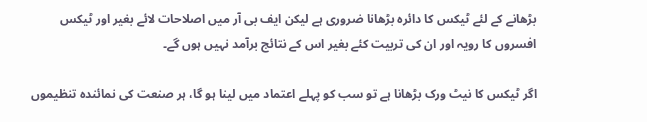بڑھانے کے لئے ٹیکس کا دائرہ بڑھانا ضروری ہے لیکن ایف بی آر میں اصلاحات لائے بغیر اور ٹیکس افسروں کا رویہ اور ان کی تربیت کئے بغیر اس کے نتائج برآمد نہیں ہوں گے۔

اگر ٹیکس کا نیٹ ورک بڑھانا ہے تو سب کو پہلے اعتماد میں لینا ہو گا، ہر صنعت کی نمائندہ تنظیموں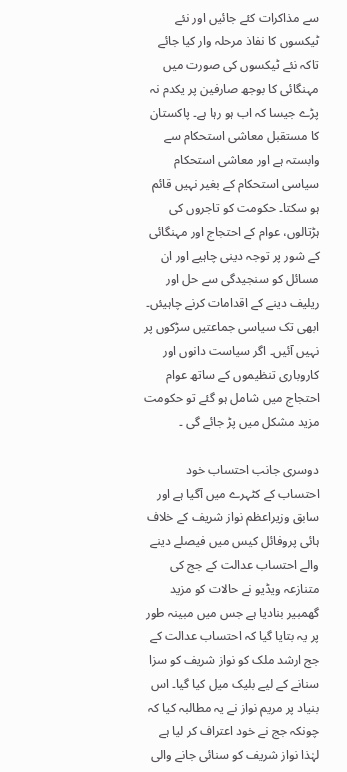سے مذاکرات کئے جائیں اور نئے ٹیکسوں کا نفاذ مرحلہ وار کیا جائے  تاکہ نئے ٹیکسوں کی صورت میں مہنگائی کا بوجھ صارفین پر یکدم نہ پڑے جیسا کہ اب ہو رہا ہے۔ پاکستان کا مستقبل معاشی استحکام سے وابستہ ہے اور معاشی استحکام سیاسی استحکام کے بغیر نہیں قائم ہو سکتا۔ حکومت کو تاجروں کی ہڑتالوں، عوام کے احتجاج اور مہنگائی کے شور پر توجہ دینی چاہیے اور ان مسائل کو سنجیدگی سے حل اور ریلیف دینے کے اقدامات کرنے چاہیئں۔ ابھی تک سیاسی جماعتیں سڑکوں پر نہیں آئیں۔ اگر سیاست دانوں اور کاروباری تنظیموں کے ساتھ عوام احتجاج میں شامل ہو گئے تو حکومت مزید مشکل میں پڑ جائے گی ۔

دوسری جانب احتساب خود احتساب کے کٹہرے میں آگیا ہے اور سابق وزیراعظم نواز شریف کے خلاف ہائی پروفائل کیس میں فیصلے دینے والے احتساب عدالت کے جج کی متنازعہ ویڈیو نے حالات کو مزید گھمبیر بنادیا ہے جس میں مبینہ طور پر یہ بتایا گیا کہ احتساب عدالت کے جج ارشد ملک کو نواز شریف کو سزا سنانے کے لیے بلیک میل کیا گیا۔ اس بنیاد پر مریم نواز نے یہ مطالبہ کیا کہ چونکہ جج نے خود اعتراف کر لیا ہے لہٰذا نواز شریف کو سنائی جانے والی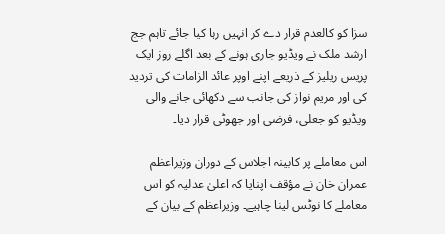سزا کو کالعدم قرار دے کر انہیں رہا کیا جائے تاہم جج ارشد ملک نے ویڈیو جاری ہونے کے بعد اگلے روز ایک پریس ریلیز کے ذریعے اپنے اوپر عائد الزامات کی تردید کی اور مریم نواز کی جانب سے دکھائی جانے والی ویڈیو کو جعلی، فرضی اور جھوٹی قرار دیا۔

اس معاملے پر کابینہ اجلاس کے دوران وزیراعظم عمران خان نے مؤقف اپنایا کہ اعلیٰ عدلیہ کو اس معاملے کا نوٹس لینا چاہیے۔ وزیراعظم کے بیان کے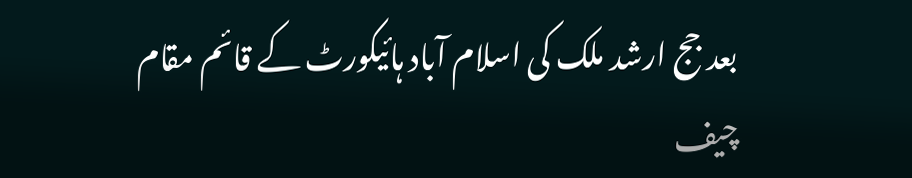بعد جج ارشد ملک کی اسلام آباد ہائیکورٹ کے قائم مقام چیف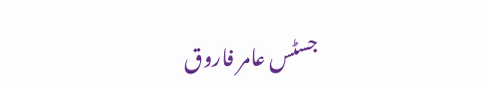جسٹس عامر فاروق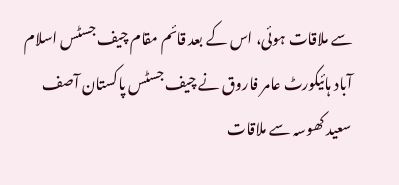سے ملاقات ہوئی، اس کے بعد قائم مقام چیف جسٹس اسلام آباد ہائیکورٹ عامر فاروق نے چیف جسٹس پاکستان آصف سعید کھوسہ سے ملاقات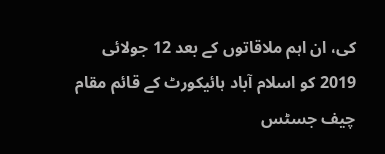کی، ان اہم ملاقاتوں کے بعد 12 جولائی 2019 کو اسلام آباد ہائیکورٹ کے قائم مقام چیف جسٹس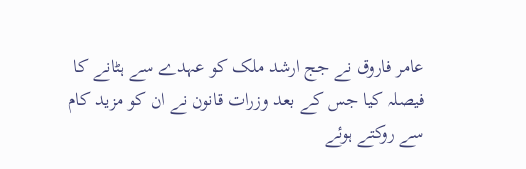عامر فاروق نے جج ارشد ملک کو عہدے سے ہٹانے کا فیصلہ کیا جس کے بعد وزرات قانون نے ان کو مزید کام سے روکتے ہوئے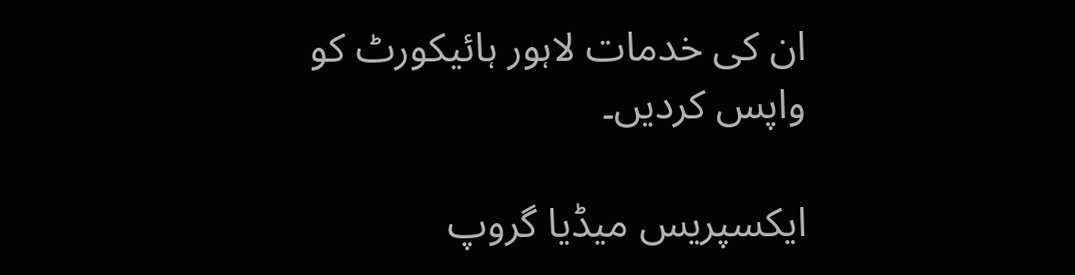ان کی خدمات لاہور ہائیکورٹ کو واپس کردیں۔

ایکسپریس میڈیا گروپ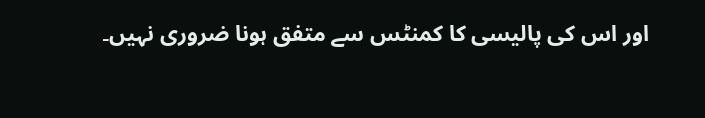اور اس کی پالیسی کا کمنٹس سے متفق ہونا ضروری نہیں۔